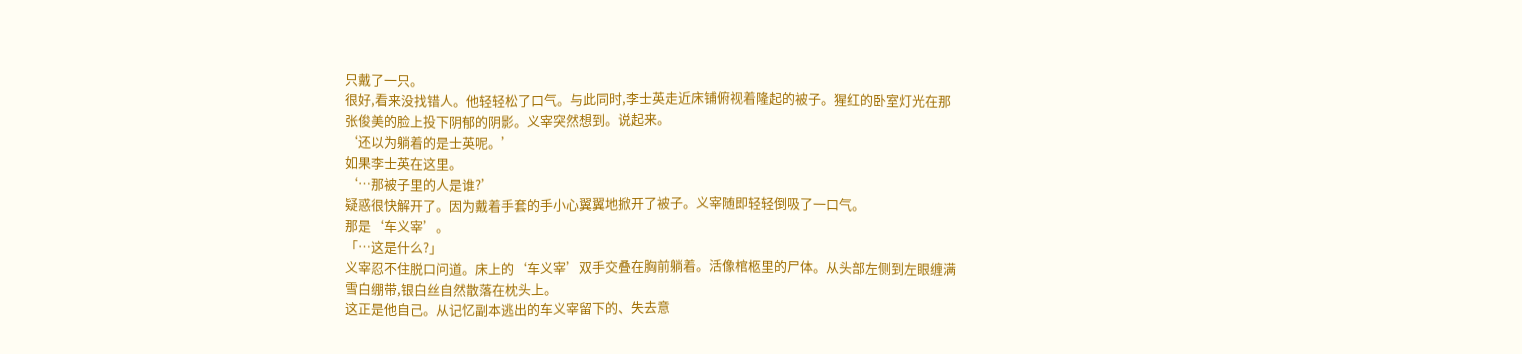只戴了一只。
很好,看来没找错人。他轻轻松了口气。与此同时,李士英走近床铺俯视着隆起的被子。猩红的卧室灯光在那张俊美的脸上投下阴郁的阴影。义宰突然想到。说起来。
‘还以为躺着的是士英呢。’
如果李士英在这里。
‘…那被子里的人是谁?’
疑惑很快解开了。因为戴着手套的手小心翼翼地掀开了被子。义宰随即轻轻倒吸了一口气。
那是‘车义宰’。
「…这是什么?」
义宰忍不住脱口问道。床上的‘车义宰’双手交叠在胸前躺着。活像棺柩里的尸体。从头部左侧到左眼缠满雪白绷带,银白丝自然散落在枕头上。
这正是他自己。从记忆副本逃出的车义宰留下的、失去意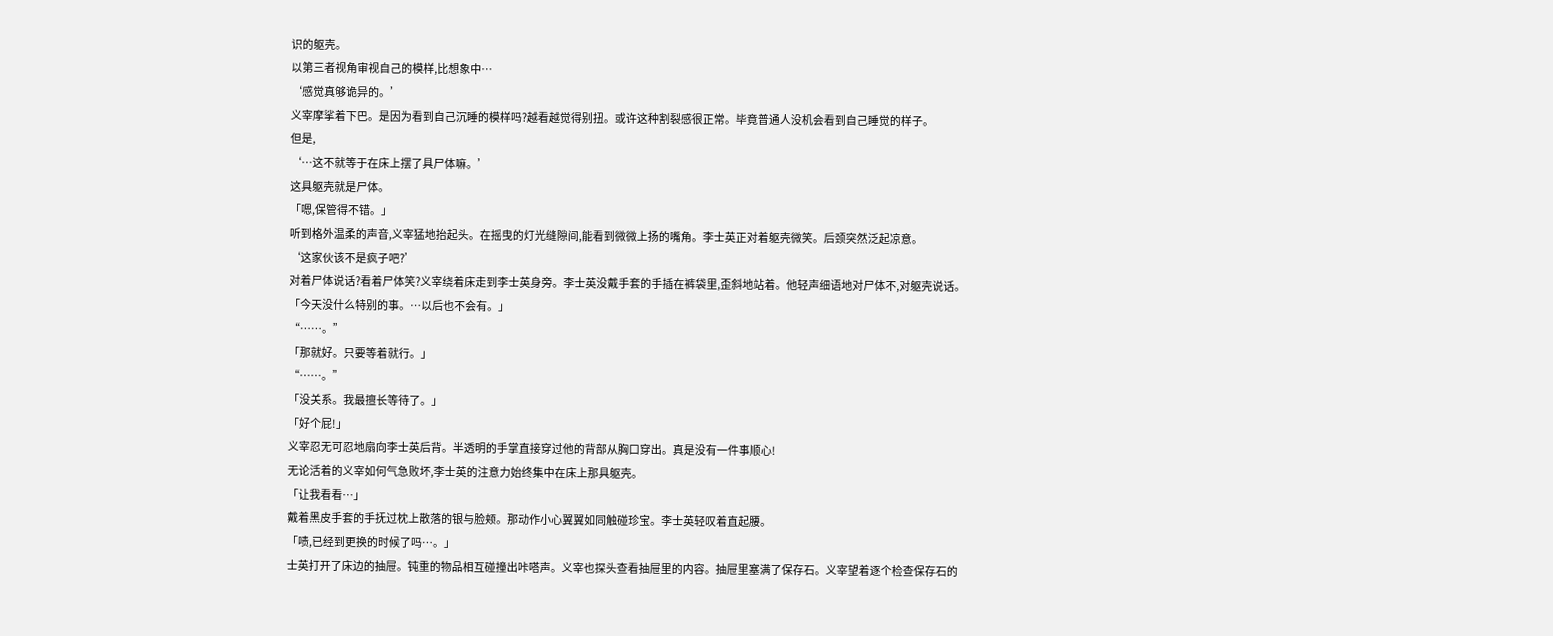识的躯壳。
以第三者视角审视自己的模样,比想象中…
‘感觉真够诡异的。’
义宰摩挲着下巴。是因为看到自己沉睡的模样吗?越看越觉得别扭。或许这种割裂感很正常。毕竟普通人没机会看到自己睡觉的样子。
但是,
‘…这不就等于在床上摆了具尸体嘛。’
这具躯壳就是尸体。
「嗯,保管得不错。」
听到格外温柔的声音,义宰猛地抬起头。在摇曳的灯光缝隙间,能看到微微上扬的嘴角。李士英正对着躯壳微笑。后颈突然泛起凉意。
‘这家伙该不是疯子吧?’
对着尸体说话?看着尸体笑?义宰绕着床走到李士英身旁。李士英没戴手套的手插在裤袋里,歪斜地站着。他轻声细语地对尸体不,对躯壳说话。
「今天没什么特别的事。…以后也不会有。」
“……。”
「那就好。只要等着就行。」
“……。”
「没关系。我最擅长等待了。」
「好个屁!」
义宰忍无可忍地扇向李士英后背。半透明的手掌直接穿过他的背部从胸口穿出。真是没有一件事顺心!
无论活着的义宰如何气急败坏,李士英的注意力始终集中在床上那具躯壳。
「让我看看…」
戴着黑皮手套的手抚过枕上散落的银与脸颊。那动作小心翼翼如同触碰珍宝。李士英轻叹着直起腰。
「啧,已经到更换的时候了吗…。」
士英打开了床边的抽屉。钝重的物品相互碰撞出咔嗒声。义宰也探头查看抽屉里的内容。抽屉里塞满了保存石。义宰望着逐个检查保存石的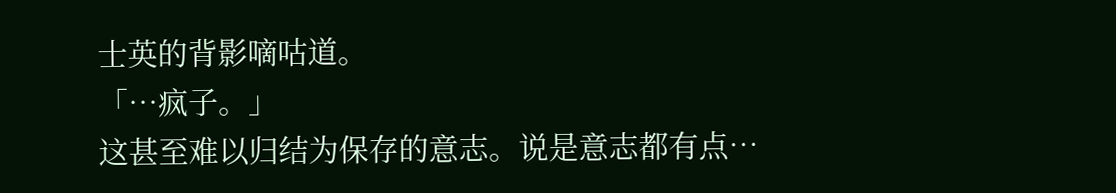士英的背影嘀咕道。
「…疯子。」
这甚至难以归结为保存的意志。说是意志都有点…